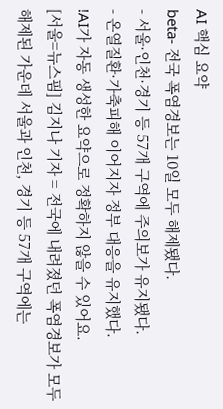AI 핵심 요약
beta- 전국 폭염경보는 10일 모두 해제됐다.
- 서울·인천·경기 등 57개 구역에 주의보가 유지됐다.
- 온열질환·가축피해 이어지자 정부 대응을 유지했다.
!AI가 자동 생성한 요약으로 정확하지 않을 수 있어요.
[서울=뉴스핌] 김지나 기자 = 전국에 내려졌던 폭염경보가 모두 해제된 가운데 서울과 인천, 경기 등 57개 구역에는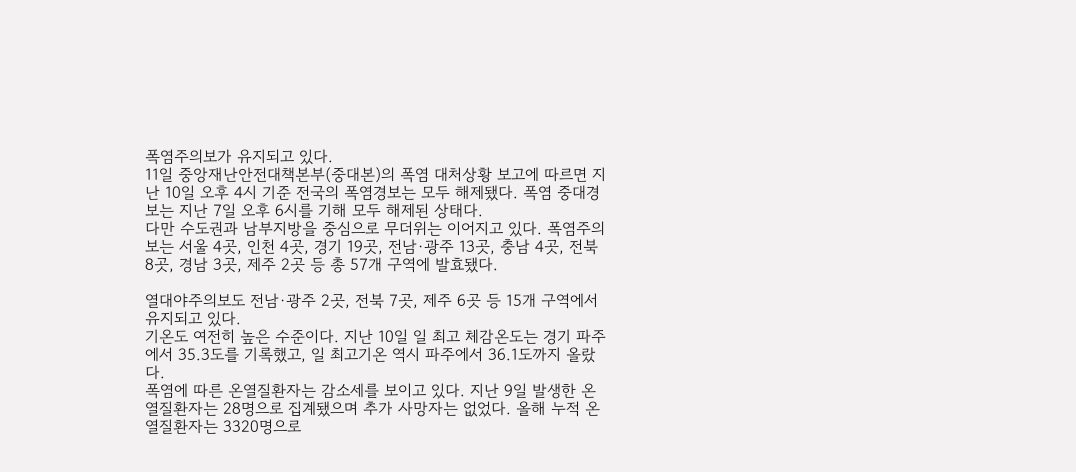폭염주의보가 유지되고 있다.
11일 중앙재난안전대책본부(중대본)의 폭염 대처상황 보고에 따르면 지난 10일 오후 4시 기준 전국의 폭염경보는 모두 해제됐다. 폭염 중대경보는 지난 7일 오후 6시를 기해 모두 해제된 상태다.
다만 수도권과 남부지방을 중심으로 무더위는 이어지고 있다. 폭염주의보는 서울 4곳, 인천 4곳, 경기 19곳, 전남·광주 13곳, 충남 4곳, 전북 8곳, 경남 3곳, 제주 2곳 등 총 57개 구역에 발효됐다.

열대야주의보도 전남·광주 2곳, 전북 7곳, 제주 6곳 등 15개 구역에서 유지되고 있다.
기온도 여전히 높은 수준이다. 지난 10일 일 최고 체감온도는 경기 파주에서 35.3도를 기록했고, 일 최고기온 역시 파주에서 36.1도까지 올랐다.
폭염에 따른 온열질환자는 감소세를 보이고 있다. 지난 9일 발생한 온열질환자는 28명으로 집계됐으며 추가 사망자는 없었다. 올해 누적 온열질환자는 3320명으로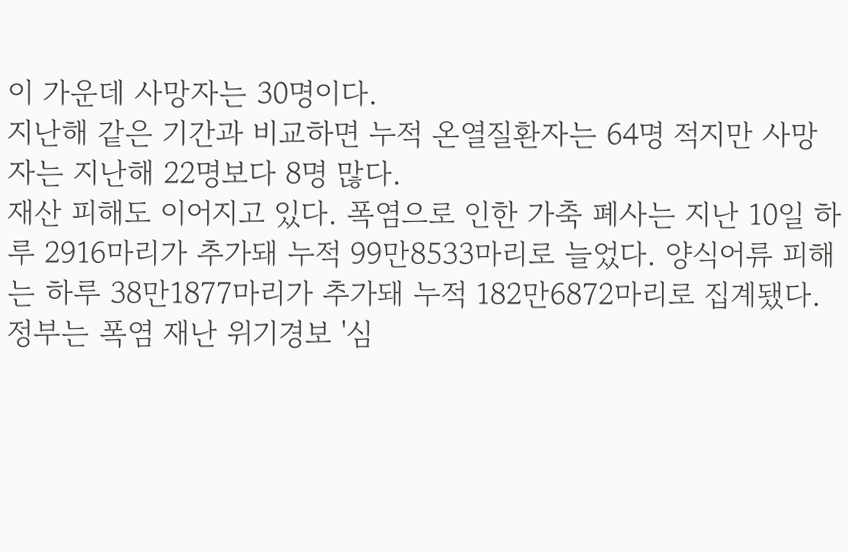이 가운데 사망자는 30명이다.
지난해 같은 기간과 비교하면 누적 온열질환자는 64명 적지만 사망자는 지난해 22명보다 8명 많다.
재산 피해도 이어지고 있다. 폭염으로 인한 가축 폐사는 지난 10일 하루 2916마리가 추가돼 누적 99만8533마리로 늘었다. 양식어류 피해는 하루 38만1877마리가 추가돼 누적 182만6872마리로 집계됐다.
정부는 폭염 재난 위기경보 '심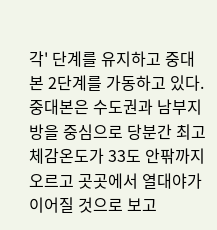각' 단계를 유지하고 중대본 2단계를 가동하고 있다. 중대본은 수도권과 남부지방을 중심으로 당분간 최고 체감온도가 33도 안팎까지 오르고 곳곳에서 열대야가 이어질 것으로 보고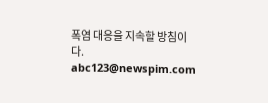폭염 대응을 지속할 방침이다.
abc123@newspim.com